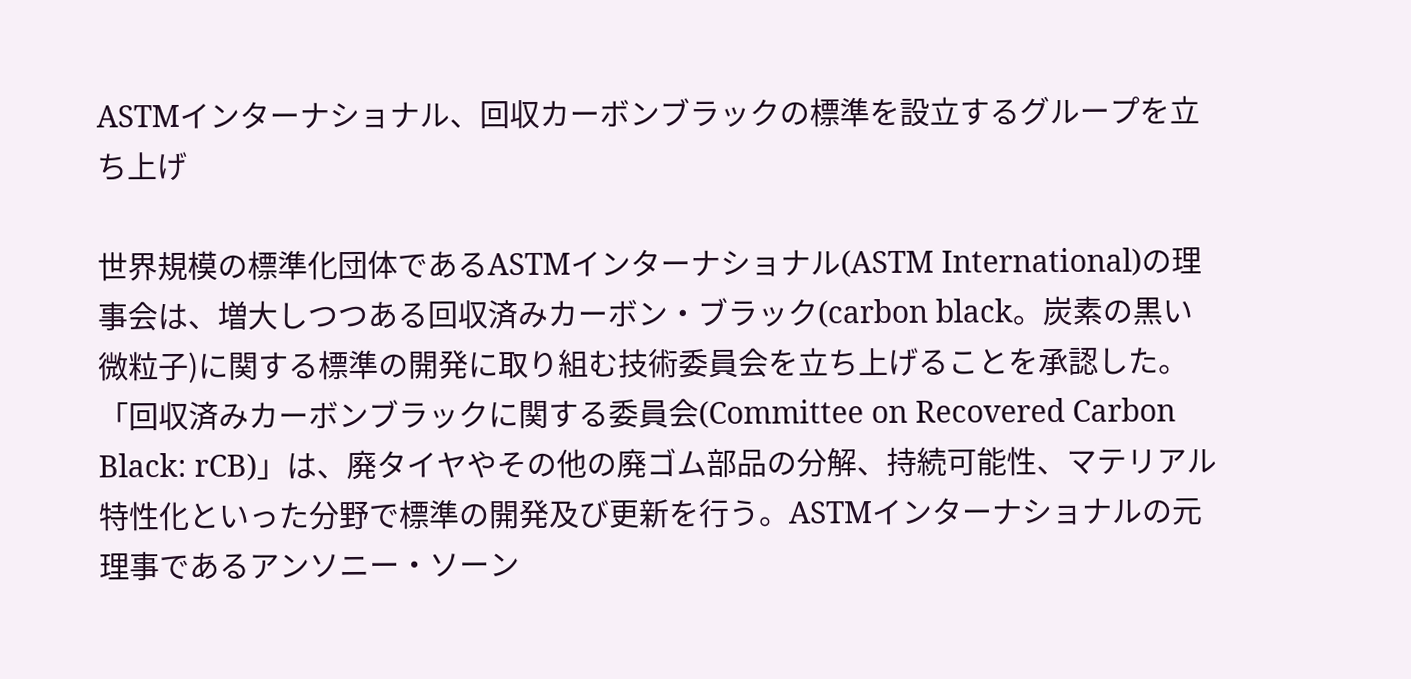ASTMインターナショナル、回収カーボンブラックの標準を設立するグループを立ち上げ

世界規模の標準化団体であるASTMインターナショナル(ASTM International)の理事会は、増大しつつある回収済みカーボン・ブラック(carbon black。炭素の黒い微粒子)に関する標準の開発に取り組む技術委員会を立ち上げることを承認した。「回収済みカーボンブラックに関する委員会(Committee on Recovered Carbon Black: rCB)」は、廃タイヤやその他の廃ゴム部品の分解、持続可能性、マテリアル特性化といった分野で標準の開発及び更新を行う。ASTMインターナショナルの元理事であるアンソニー・ソーン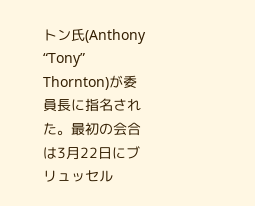トン氏(Anthony “Tony” Thornton)が委員長に指名された。最初の会合は3月22日にブリュッセル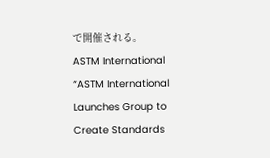で開催される。
ASTM International “ASTM International Launches Group to Create Standards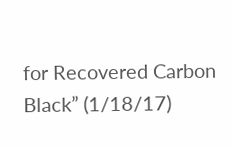for Recovered Carbon Black” (1/18/17)